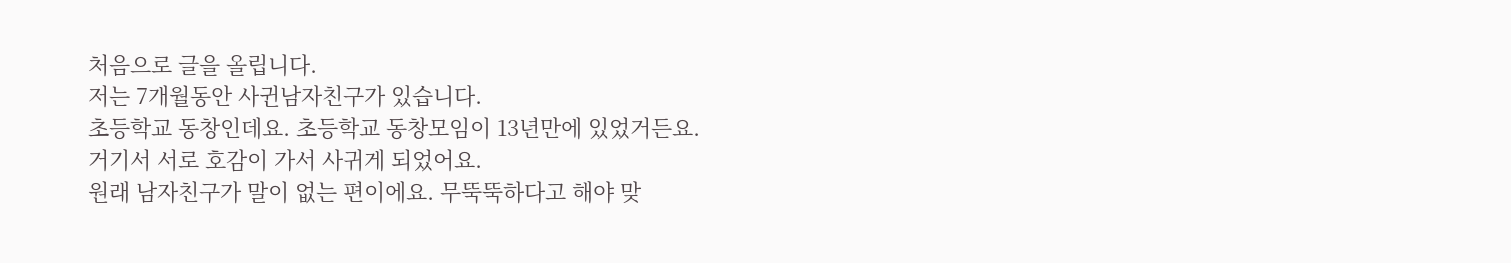처음으로 글을 올립니다.
저는 7개월동안 사귄남자친구가 있습니다.
초등학교 동창인데요. 초등학교 동창모임이 13년만에 있었거든요.
거기서 서로 호감이 가서 사귀게 되었어요.
원래 남자친구가 말이 없는 편이에요. 무뚝뚝하다고 해야 맞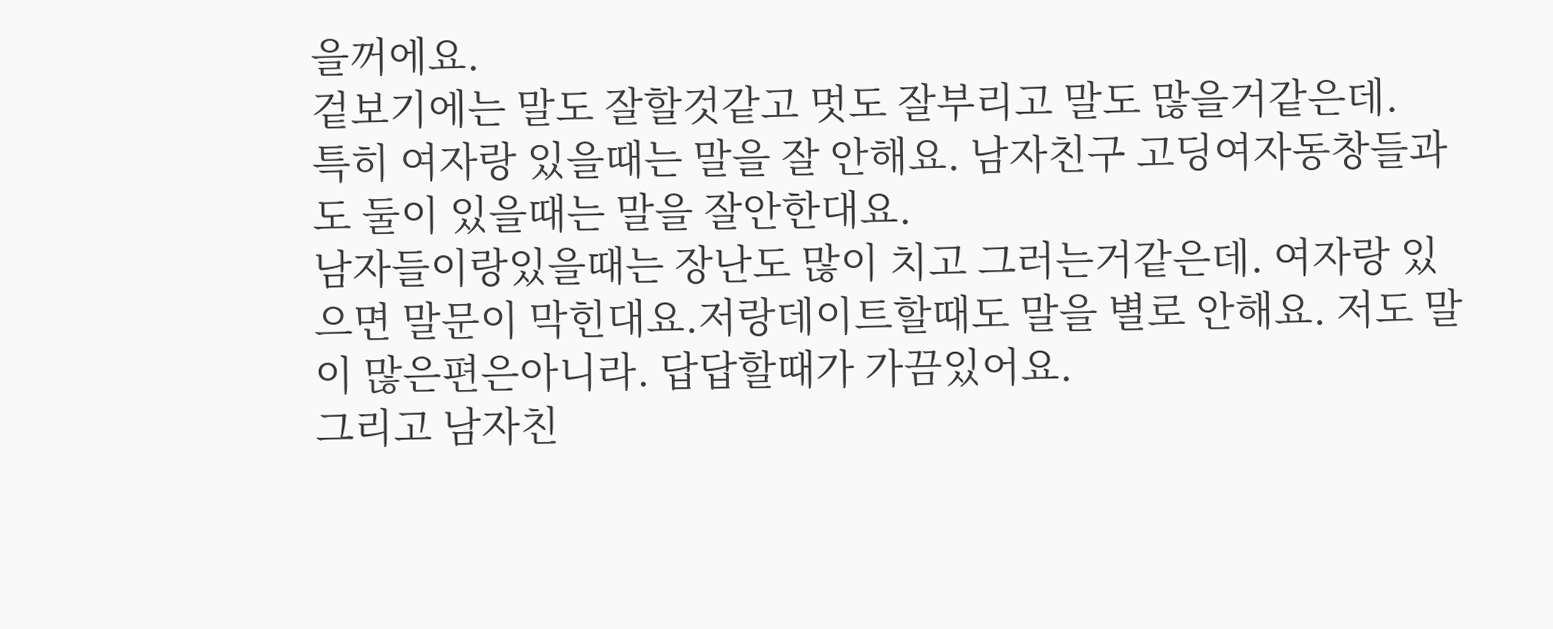을꺼에요.
겉보기에는 말도 잘할것같고 멋도 잘부리고 말도 많을거같은데.
특히 여자랑 있을때는 말을 잘 안해요. 남자친구 고딩여자동창들과도 둘이 있을때는 말을 잘안한대요.
남자들이랑있을때는 장난도 많이 치고 그러는거같은데. 여자랑 있으면 말문이 막힌대요.저랑데이트할때도 말을 별로 안해요. 저도 말이 많은편은아니라. 답답할때가 가끔있어요.
그리고 남자친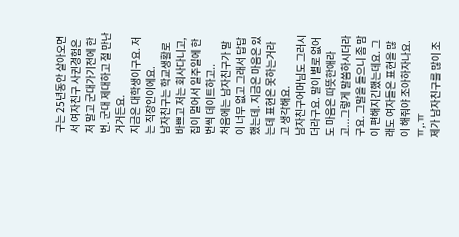구는 25년동안 살아오면서 여자친구 사귄경험은 저 말고 군대가기전에 한번. 군대 제대하고 절 만난거거든요.
지금은 대학생이구요. 저는 직장인이에요.
남자친구는 학교생활로 바쁘고 저는 회사다니고, 집이 멀어서 일주일에 한번씩 데이트하고..
처음에는 남자친구가 말이 너무 없고 그래서 답답했는데. 지금은 마음은 있는데 표현은 못하는거라고 생각해요.
남자친구어머님도 그러시더라구요. 말이 별로 없어도 마음은 따뜻한애라고...그렇게 말씀하시더라구요. 그말을 들으니 좀 맘이 편해지긴했는데요. 그래도 여자들은 표현을 많이 해줘야 조아하자나요.ㅠ,.ㅠ
제가 남자친구를 많이 조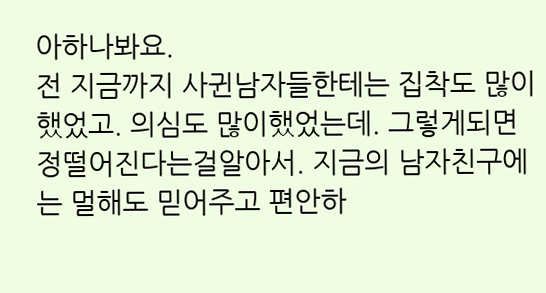아하나봐요.
전 지금까지 사귄남자들한테는 집착도 많이 했었고. 의심도 많이했었는데. 그렇게되면 정떨어진다는걸알아서. 지금의 남자친구에는 멀해도 믿어주고 편안하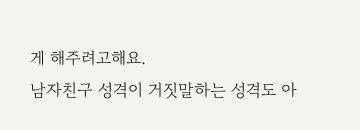게 해주려고해요.
남자친구 성격이 거짓말하는 성격도 아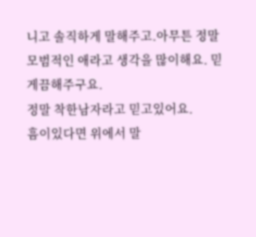니고 솔직하게 말해주고.아무튼 정말 모범적인 애라고 생각을 많이해요. 믿게끔해주구요.
정말 착한남자라고 믿고있어요.
흠이있다면 위에서 말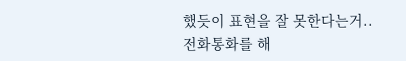했듯이 표현을 잘 못한다는거..
전화통화를 해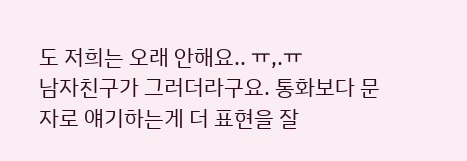도 저희는 오래 안해요.. ㅠ,.ㅠ
남자친구가 그러더라구요. 통화보다 문자로 얘기하는게 더 표현을 잘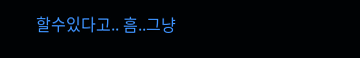할수있다고.. 흠..그냥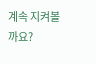계속 지켜볼까요?